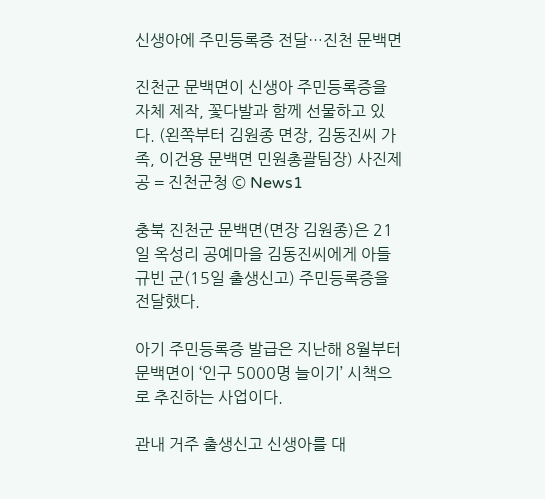신생아에 주민등록증 전달…진천 문백면

진천군 문백면이 신생아 주민등록증을 자체 제작, 꽃다발과 함께 선물하고 있다. (왼쪽부터 김원종 면장, 김동진씨 가족, 이건용 문백면 민원총괄팀장) 사진제공 = 진천군청 © News1

충북 진천군 문백면(면장 김원종)은 21일 옥성리 공예마을 김동진씨에게 아들 규빈 군(15일 출생신고) 주민등록증을 전달했다.

아기 주민등록증 발급은 지난해 8월부터 문백면이 ‘인구 5000명 늘이기’ 시책으로 추진하는 사업이다.

관내 거주 출생신고 신생아를 대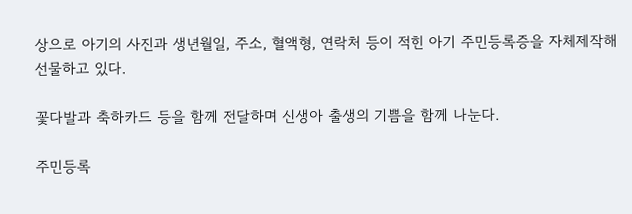상으로 아기의 사진과 생년월일, 주소, 혈액형, 연락처 등이 적힌 아기 주민등록증을 자체제작해 선물하고 있다.

꽃다발과 축하카드 등을 함께 전달하며 신생아 출생의 기쁨을 함께 나눈다.

주민등록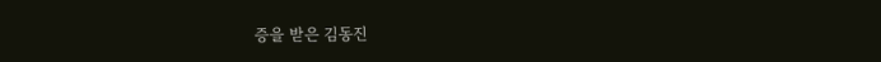증을 받은 김동진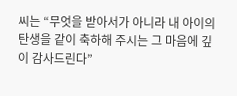씨는 “무엇을 받아서가 아니라 내 아이의 탄생을 같이 축하해 주시는 그 마음에 깊이 감사드린다”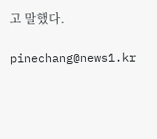고 말했다.

pinechang@news1.kr